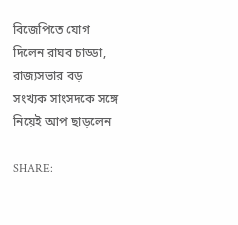বিজেপিতে যোগ দিলেন রাঘব চাড্ডা, রাজ্যসভার বড় সংখ্যক সাংসদকে সঙ্গে নিয়েই আপ ছাড়লেন

SHARE: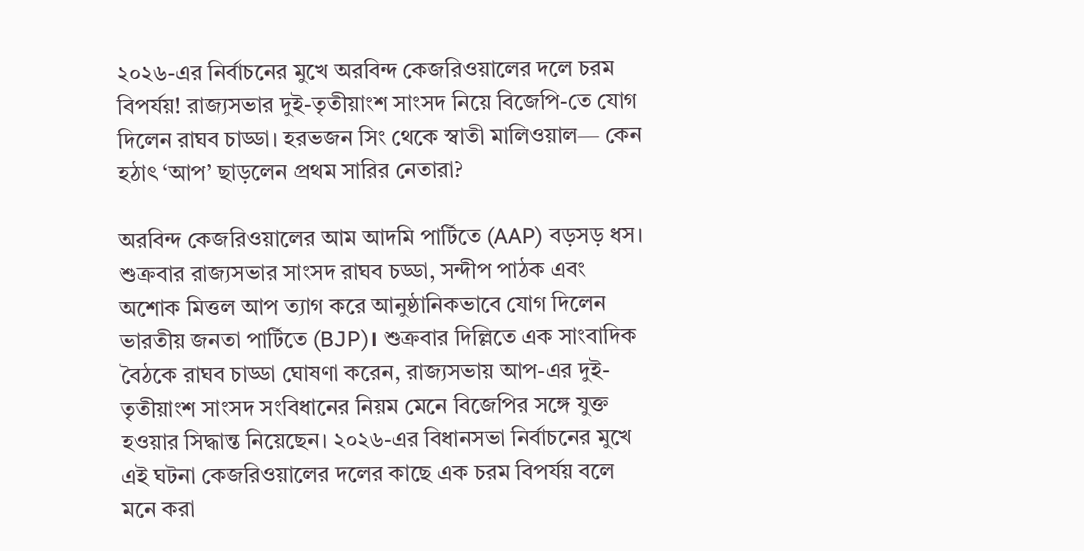২০২৬-এর নির্বাচনের মুখে অরবিন্দ কেজরিওয়ালের দলে চরম বিপর্যয়! রাজ্যসভার দুই-তৃতীয়াংশ সাংসদ নিয়ে বিজেপি-তে যোগ দিলেন রাঘব চাড্ডা। হরভজন সিং থেকে স্বাতী মালিওয়াল— কেন হঠাৎ ‘আপ’ ছাড়লেন প্রথম সারির নেতারা?

অরবিন্দ কেজরিওয়ালের আম আদমি পার্টিতে (AAP) বড়সড় ধস। শুক্রবার রাজ্যসভার সাংসদ রাঘব চড্ডা, সন্দীপ পাঠক এবং অশোক মিত্তল আপ ত্যাগ করে আনুষ্ঠানিকভাবে যোগ দিলেন ভারতীয় জনতা পার্টিতে (BJP)। শুক্রবার দিল্লিতে এক সাংবাদিক বৈঠকে রাঘব চাড্ডা ঘোষণা করেন, রাজ্যসভায় আপ-এর দুই-তৃতীয়াংশ সাংসদ সংবিধানের নিয়ম মেনে বিজেপির সঙ্গে যুক্ত হওয়ার সিদ্ধান্ত নিয়েছেন। ২০২৬-এর বিধানসভা নির্বাচনের মুখে এই ঘটনা কেজরিওয়ালের দলের কাছে এক চরম বিপর্যয় বলে মনে করা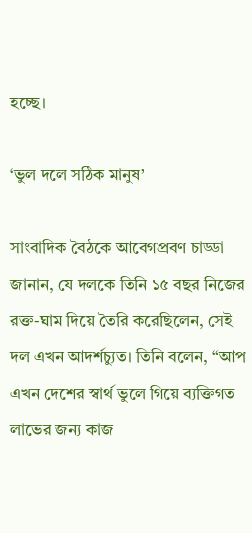হচ্ছে।

‘ভুল দলে সঠিক মানুষ’

সাংবাদিক বৈঠকে আবেগপ্রবণ চাড্ডা জানান, যে দলকে তিনি ১৫ বছর নিজের রক্ত-ঘাম দিয়ে তৈরি করেছিলেন, সেই দল এখন আদর্শচ্যুত। তিনি বলেন, “আপ এখন দেশের স্বার্থ ভুলে গিয়ে ব্যক্তিগত লাভের জন্য কাজ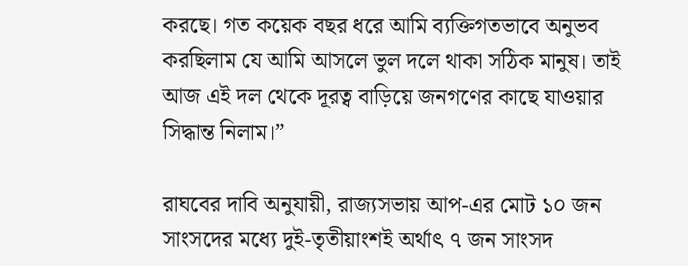করছে। গত কয়েক বছর ধরে আমি ব্যক্তিগতভাবে অনুভব করছিলাম যে আমি আসলে ভুল দলে থাকা সঠিক মানুষ। তাই আজ এই দল থেকে দূরত্ব বাড়িয়ে জনগণের কাছে যাওয়ার সিদ্ধান্ত নিলাম।”

রাঘবের দাবি অনুযায়ী, রাজ্যসভায় আপ-এর মোট ১০ জন সাংসদের মধ্যে দুই-তৃতীয়াংশই অর্থাৎ ৭ জন সাংসদ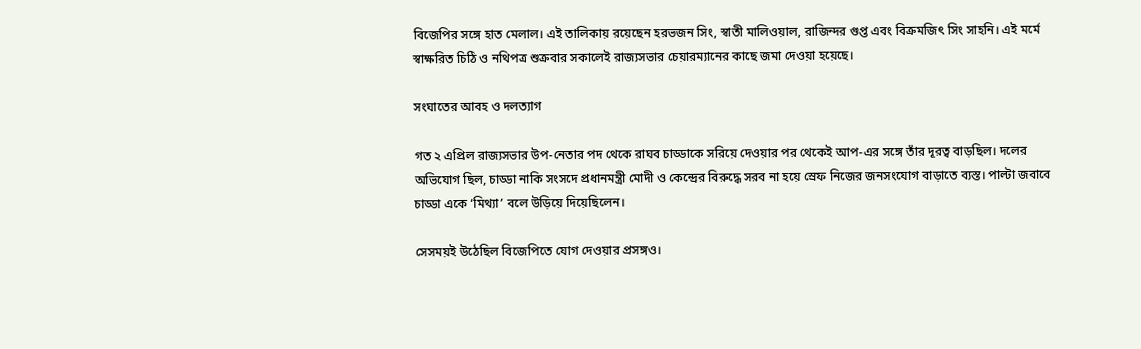বিজেপির সঙ্গে হাত মেলাল। এই তালিকায় রয়েছেন হরভজন সিং, স্বাতী মালিওয়াল, রাজিন্দর গুপ্ত এবং বিক্রমজিৎ সিং সাহনি। এই মর্মে স্বাক্ষরিত চিঠি ও নথিপত্র শুক্রবার সকালেই রাজ্যসভার চেয়ারম্যানের কাছে জমা দেওয়া হয়েছে।

সংঘাতের আবহ ও দলত্যাগ

গত ২ এপ্রিল রাজ্যসভার উপ-নেতার পদ থেকে রাঘব চাড্ডাকে সরিয়ে দেওয়ার পর থেকেই আপ-এর সঙ্গে তাঁর দূরত্ব বাড়ছিল। দলের অভিযোগ ছিল, চাড্ডা নাকি সংসদে প্রধানমন্ত্রী মোদী ও কেন্দ্রের বিরুদ্ধে সরব না হয়ে স্রেফ নিজের জনসংযোগ বাড়াতে ব্যস্ত। পাল্টা জবাবে চাড্ডা একে ‘মিথ্যা’ বলে উড়িয়ে দিয়েছিলেন।

সেসময়ই উঠেছিল বিজেপিতে যোগ দেওয়ার প্রসঙ্গও।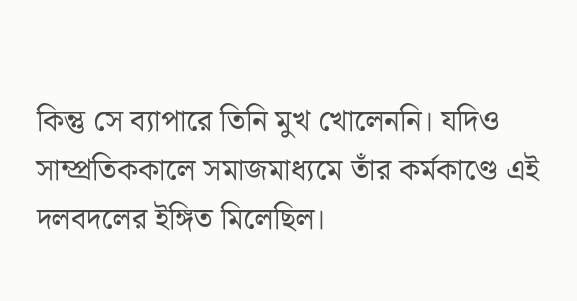কিন্তু সে ব্যাপারে তিনি মুখ খোলেননি। যদিও সাম্প্রতিককালে সমাজমাধ্যমে তাঁর কর্মকাণ্ডে এই দলবদলের ইঙ্গিত মিলেছিল।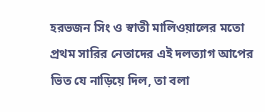হরভজন সিং ও স্বাতী মালিওয়ালের মতো প্রথম সারির নেতাদের এই দলত্যাগ আপের ভিত যে নাড়িয়ে দিল, তা বলা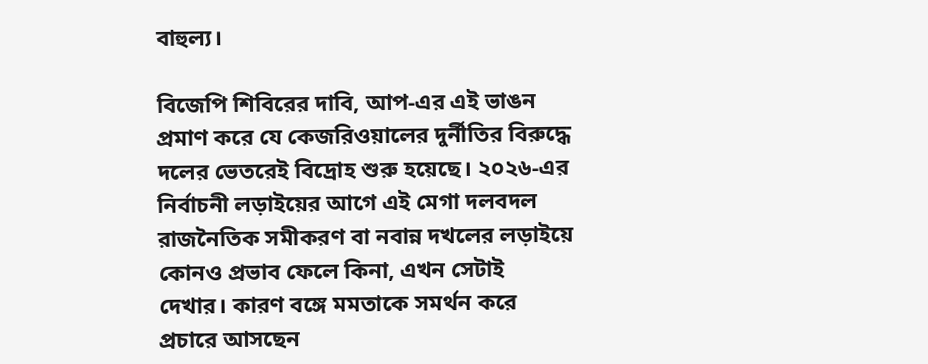বাহুল্য।

বিজেপি শিবিরের দাবি, আপ-এর এই ভাঙন প্রমাণ করে যে কেজরিওয়ালের দুর্নীতির বিরুদ্ধে দলের ভেতরেই বিদ্রোহ শুরু হয়েছে। ২০২৬-এর নির্বাচনী লড়াইয়ের আগে এই মেগা দলবদল রাজনৈতিক সমীকরণ বা নবান্ন দখলের লড়াইয়ে কোনও প্রভাব ফেলে কিনা, এখন সেটাই দেখার। কারণ বঙ্গে মমতাকে সমর্থন করে প্রচারে আসছেন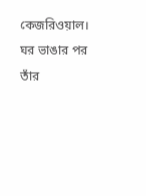কেজরিওয়াল। ঘর ভাঙার পর তাঁর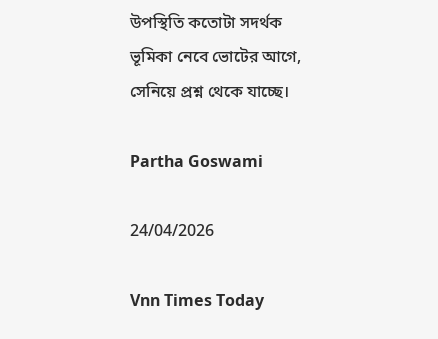উপস্থিতি কতোটা সদর্থক ভূমিকা নেবে ভোটের আগে, সেনিয়ে প্রশ্ন থেকে যাচ্ছে।

Partha Goswami

24/04/2026

Vnn Times Today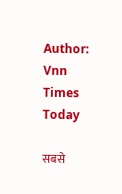Author: Vnn Times Today

सबसे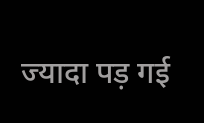ज्यादा पड़ गई